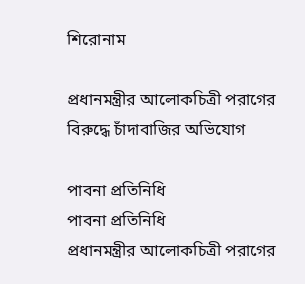শিরোনাম

প্রধানমন্ত্রীর আলোকচিত্রী পরাগের বিরুদ্ধে চাঁদাবাজির অভিযোগ

পাবনা প্রতিনিধি
পাবনা প্রতিনিধি
প্রধানমন্ত্রীর আলোকচিত্রী পরাগের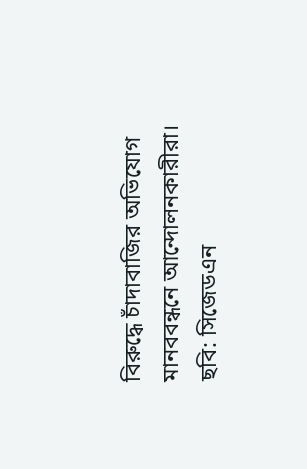বিরুদ্ধে চাঁদাবাজির অভিযোগ
মানববন্ধনে আন্দোলনকারীরা। ছবি: সিজেডএন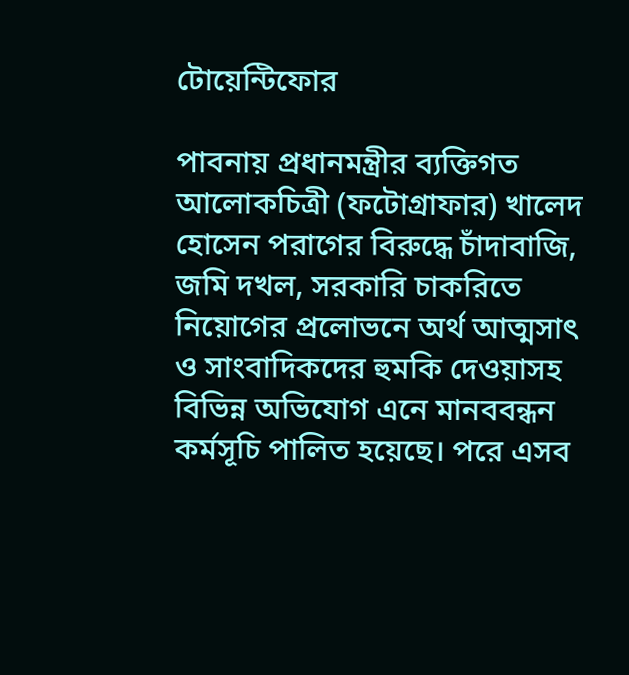টোয়েন্টিফোর

পাবনায় প্রধানমন্ত্রীর ব্যক্তিগত আলোকচিত্রী (ফটোগ্রাফার) খালেদ হোসেন পরাগের বিরুদ্ধে চাঁদাবাজি, জমি দখল, সরকারি চাকরিতে নিয়োগের প্রলোভনে অর্থ আত্মসাৎ ও সাংবাদিকদের হুমকি দেওয়াসহ বিভিন্ন অভিযোগ এনে মানববন্ধন কর্মসূচি পালিত হয়েছে। পরে এসব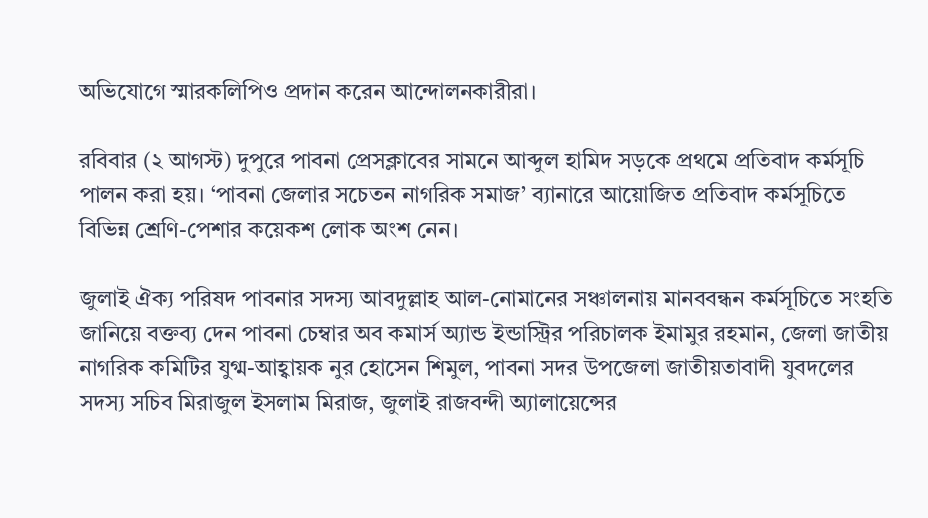অভিযোগে স্মারকলিপিও প্রদান করেন আন্দোলনকারীরা।

রবিবার (২ আগস্ট) দুপুরে পাবনা প্রেসক্লাবের সামনে আব্দুল হামিদ সড়কে প্রথমে প্রতিবাদ কর্মসূচি পালন করা হয়। ‘পাবনা জেলার সচেতন নাগরিক সমাজ’ ব্যানারে আয়োজিত প্রতিবাদ কর্মসূচিতে বিভিন্ন শ্রেণি-পেশার কয়েকশ লোক অংশ নেন।

জুলাই ঐক্য পরিষদ পাবনার সদস্য আবদুল্লাহ আল-নোমানের সঞ্চালনায় মানববন্ধন কর্মসূচিতে সংহতি জানিয়ে বক্তব্য দেন পাবনা চেম্বার অব কমার্স অ্যান্ড ইন্ডাস্ট্রির পরিচালক ইমামুর রহমান, জেলা জাতীয় নাগরিক কমিটির যুগ্ম-আহ্বায়ক নুর হোসেন শিমুল, পাবনা সদর উপজেলা জাতীয়তাবাদী যুবদলের সদস্য সচিব মিরাজুল ইসলাম মিরাজ, জুলাই রাজবন্দী অ্যালায়েন্সের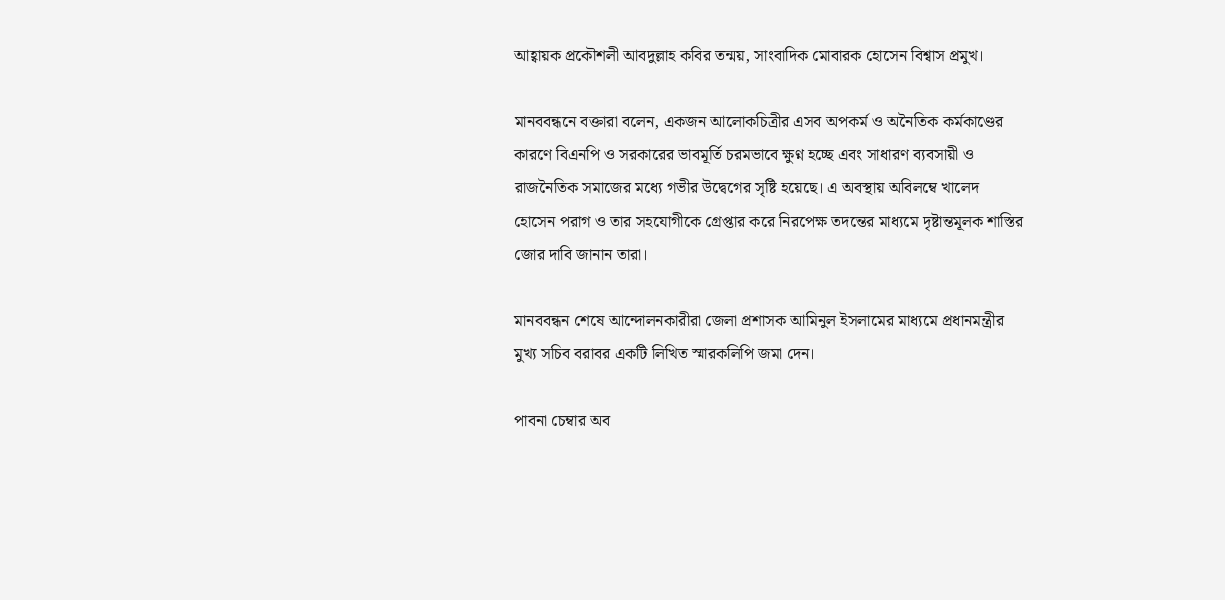আহ্বায়ক প্রকৌশলী আবদুল্লাহ কবির তন্ময়, সাংবাদিক মোবারক হোসেন বিশ্বাস প্রমুখ।

মানববন্ধনে বক্তারা বলেন, একজন আলোকচিত্রীর এসব অপকর্ম ও অনৈতিক কর্মকাণ্ডের কারণে বিএনপি ও সরকারের ভাবমূর্তি চরমভাবে ক্ষুণ্ন হচ্ছে এবং সাধারণ ব্যবসায়ী ও রাজনৈতিক সমাজের মধ্যে গভীর উদ্বেগের সৃষ্টি হয়েছে। এ অবস্থায় অবিলম্বে খালেদ হোসেন পরাগ ও তার সহযোগীকে গ্রেপ্তার করে নিরপেক্ষ তদন্তের মাধ্যমে দৃষ্টান্তমূলক শাস্তির জোর দাবি জানান তারা।

মানববন্ধন শেষে আন্দোলনকারীরা জেলা প্রশাসক আমিনুল ইসলামের মাধ্যমে প্রধানমন্ত্রীর মুখ্য সচিব বরাবর একটি লিখিত স্মারকলিপি জমা দেন।

পাবনা চেম্বার অব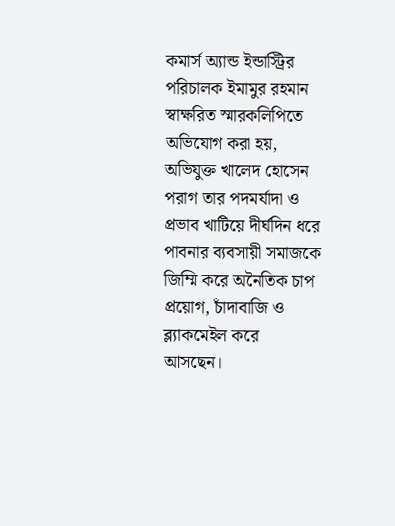কমার্স অ্যান্ড ইন্ডাস্ট্রির পরিচালক ইমামুর রহমান স্বাক্ষরিত স্মারকলিপিতে অভিযোগ করা হয়, অভিযুক্ত খালেদ হোসেন পরাগ তার পদমর্যাদা ও প্রভাব খাটিয়ে দীর্ঘদিন ধরে পাবনার ব্যবসায়ী সমাজকে জিম্মি করে অনৈতিক চাপ প্রয়োগ, চাঁদাবাজি ও ব্ল্যাকমেইল করে আসছেন।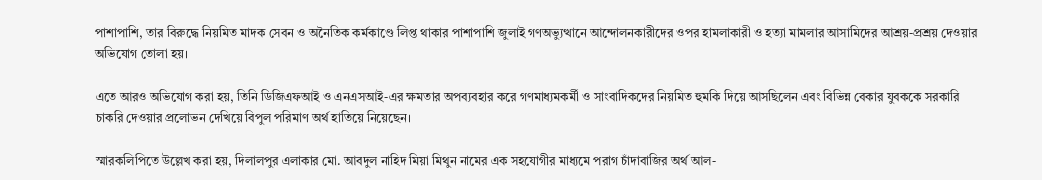পাশাপাশি, তার বিরুদ্ধে নিয়মিত মাদক সেবন ও অনৈতিক কর্মকাণ্ডে লিপ্ত থাকার পাশাপাশি জুলাই গণঅভ্যুত্থানে আন্দোলনকারীদের ওপর হামলাকারী ও হত্যা মামলার আসামিদের আশ্রয়-প্রশ্রয় দেওয়ার অভিযোগ তোলা হয়।

এতে আরও অভিযোগ করা হয়, তিনি ডিজিএফআই ও এনএসআই-এর ক্ষমতার অপব্যবহার করে গণমাধ্যমকর্মী ও সাংবাদিকদের নিয়মিত হুমকি দিয়ে আসছিলেন এবং বিভিন্ন বেকার যুবককে সরকারি চাকরি দেওয়ার প্রলোভন দেখিয়ে বিপুল পরিমাণ অর্থ হাতিয়ে নিয়েছেন।

স্মারকলিপিতে উল্লেখ করা হয়, দিলালপুর এলাকার মো. আবদুল নাহিদ মিয়া মিথুন নামের এক সহযোগীর মাধ্যমে পরাগ চাঁদাবাজির অর্থ আল-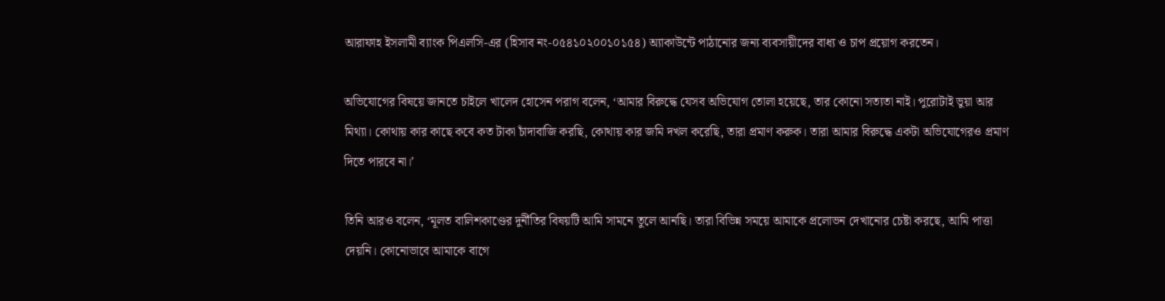আরাফাহ ইসলামী ব্যাংক পিএলসি-এর (হিসাব নং-০৫৪১০২০০১০১৫৪) অ্যাকাউন্টে পাঠানোর জন্য ব্যবসায়ীদের বাধ্য ও চাপ প্রয়োগ করতেন।

অভিযোগের বিষয়ে জানতে চাইলে খালেদ হোসেন পরাগ বলেন, ‘আমার বিরুদ্ধে যেসব অভিযোগ তোলা হয়েছে, তার কোনো সত্যতা নাই। পুরোটাই ভুয়া আর মিথ্যা। কোথায় কার কাছে কবে কত টাকা চাঁদাবাজি করছি, কোথায় কার জমি দখল করেছি, তারা প্রমাণ করুক। তারা আমার বিরুদ্ধে একটা অভিযোগেরও প্রমাণ দিতে পারবে না।’

তিনি আরও বলেন, ‘মূলত বালিশকাণ্ডের দুর্নীতির বিষয়টি আমি সামনে তুলে আনছি। তারা বিভিন্ন সময়ে আমাকে প্রলোভন দেখানোর চেষ্টা করছে, আমি পাত্তা দেয়নি। কোনোভাবে আমাকে বাগে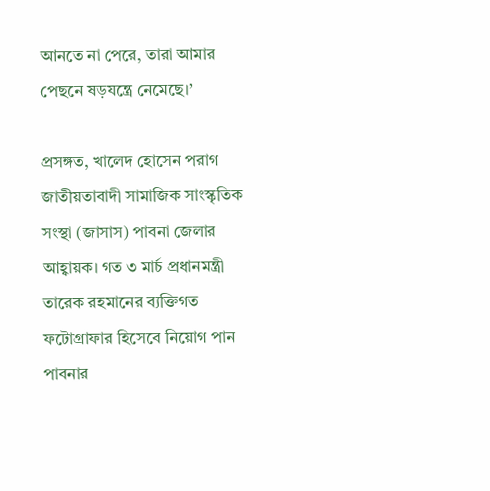আনতে না পেরে, তারা আমার পেছনে ষড়যন্ত্রে নেমেছে।’

প্রসঙ্গত, খালেদ হোসেন পরাগ জাতীয়তাবাদী সামাজিক সাংস্কৃতিক সংস্থা (জাসাস) পাবনা জেলার আহ্বায়ক। গত ৩ মার্চ প্রধানমন্ত্রী তারেক রহমানের ব্যক্তিগত ফটোগ্রাফার হিসেবে নিয়োগ পান পাবনার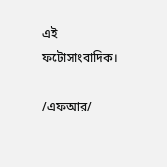এই ফটোসাংবাদিক।

/এফআর/